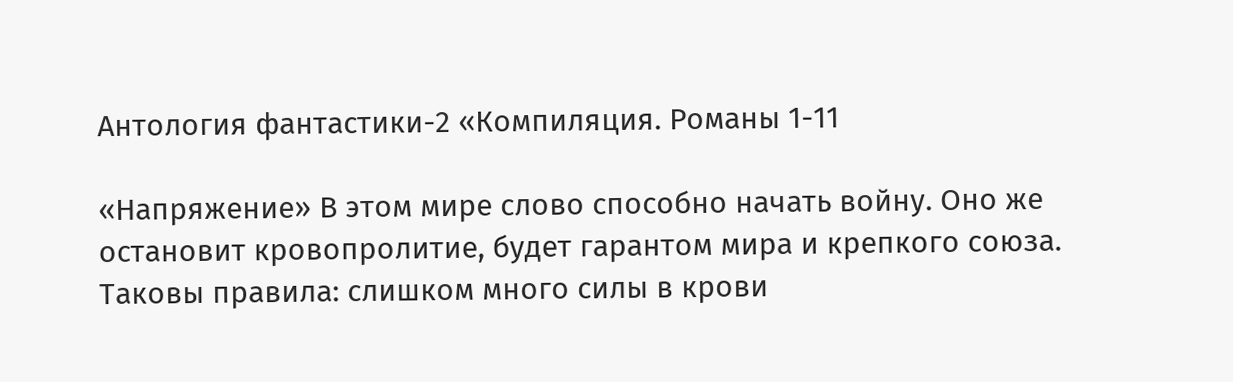Антология фантастики-2 «Компиляция. Романы 1-11

«Напряжение» В этом мире слово способно начать войну. Оно же остановит кровопролитие, будет гарантом мира и крепкого союза. Таковы правила: слишком много силы в крови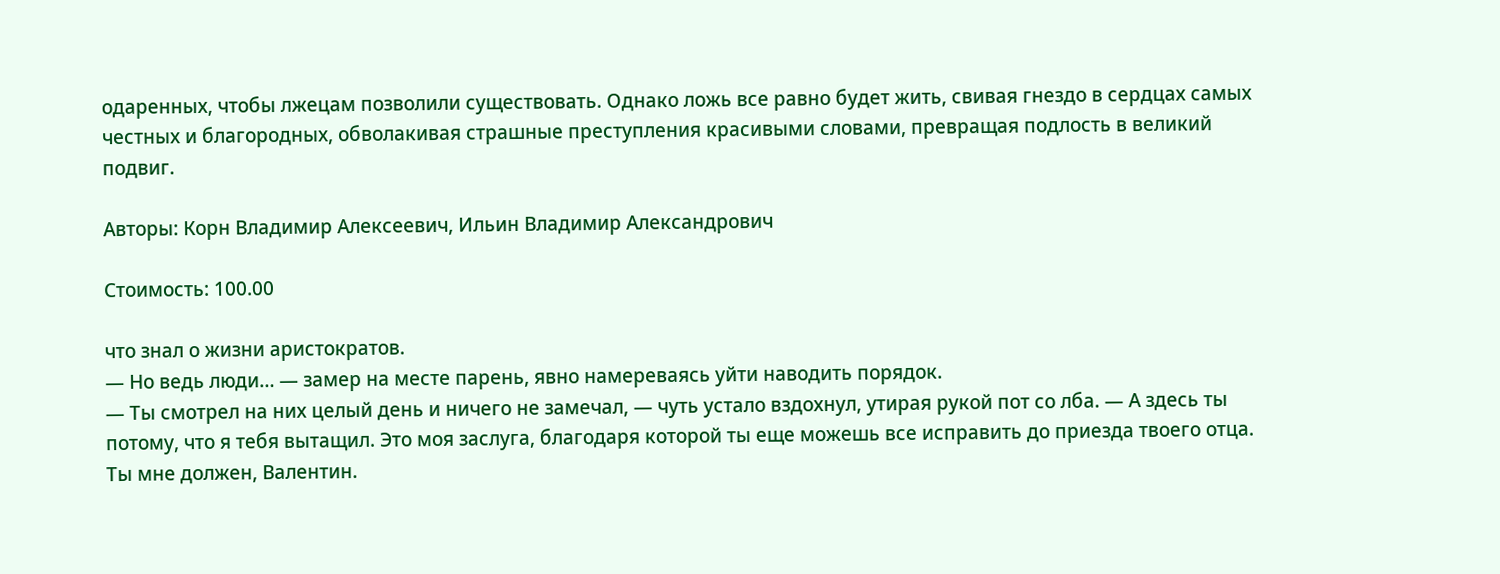одаренных, чтобы лжецам позволили существовать. Однако ложь все равно будет жить, свивая гнездо в сердцах самых честных и благородных, обволакивая страшные преступления красивыми словами, превращая подлость в великий подвиг.

Авторы: Корн Владимир Алексеевич, Ильин Владимир Александрович

Стоимость: 100.00

что знал о жизни аристократов.
— Но ведь люди… — замер на месте парень, явно намереваясь уйти наводить порядок.
— Ты смотрел на них целый день и ничего не замечал, — чуть устало вздохнул, утирая рукой пот со лба. — А здесь ты потому, что я тебя вытащил. Это моя заслуга, благодаря которой ты еще можешь все исправить до приезда твоего отца. Ты мне должен, Валентин.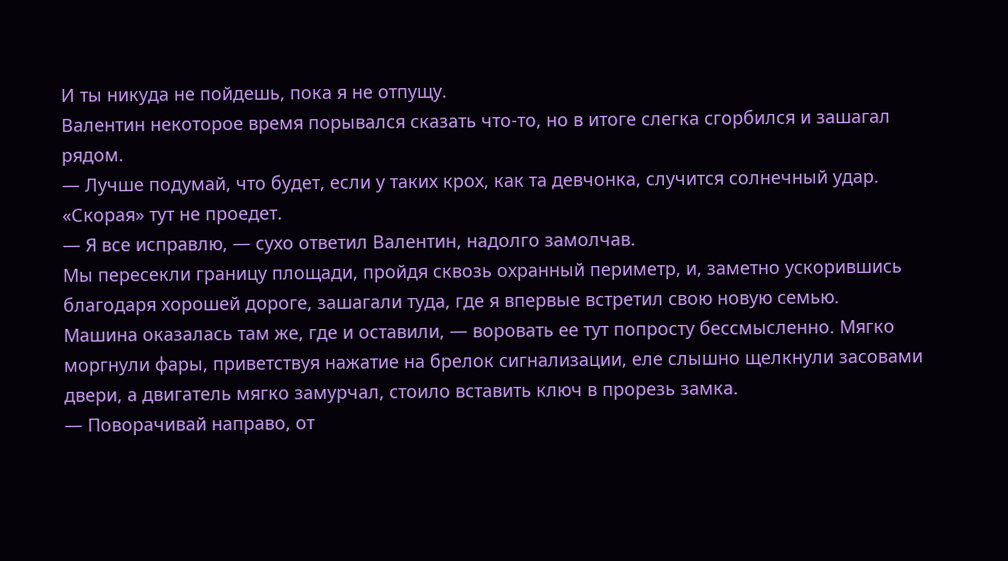И ты никуда не пойдешь, пока я не отпущу.
Валентин некоторое время порывался сказать что-то, но в итоге слегка сгорбился и зашагал рядом.
— Лучше подумай, что будет, если у таких крох, как та девчонка, случится солнечный удар. «Скорая» тут не проедет.
— Я все исправлю, — сухо ответил Валентин, надолго замолчав.
Мы пересекли границу площади, пройдя сквозь охранный периметр, и, заметно ускорившись благодаря хорошей дороге, зашагали туда, где я впервые встретил свою новую семью.
Машина оказалась там же, где и оставили, — воровать ее тут попросту бессмысленно. Мягко моргнули фары, приветствуя нажатие на брелок сигнализации, еле слышно щелкнули засовами двери, а двигатель мягко замурчал, стоило вставить ключ в прорезь замка.
— Поворачивай направо, от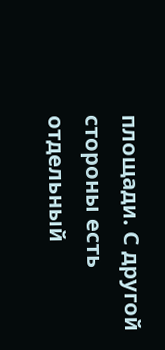площади. С другой стороны есть отдельный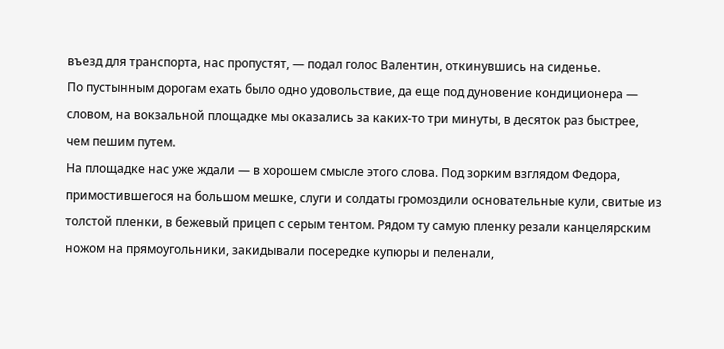въезд для транспорта, нас пропустят, — подал голос Валентин, откинувшись на сиденье.
По пустынным дорогам ехать было одно удовольствие, да еще под дуновение кондиционера — словом, на вокзальной площадке мы оказались за каких-то три минуты, в десяток раз быстрее, чем пешим путем.
На площадке нас уже ждали — в хорошем смысле этого слова. Под зорким взглядом Федора, примостившегося на большом мешке, слуги и солдаты громоздили основательные кули, свитые из толстой пленки, в бежевый прицеп с серым тентом. Рядом ту самую пленку резали канцелярским ножом на прямоугольники, закидывали посередке купюры и пеленали,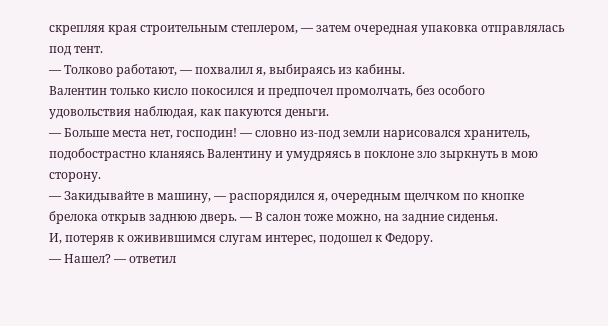скрепляя края строительным степлером, — затем очередная упаковка отправлялась под тент.
— Толково работают, — похвалил я, выбираясь из кабины.
Валентин только кисло покосился и предпочел промолчать, без особого удовольствия наблюдая, как пакуются деньги.
— Больше места нет, господин! — словно из-под земли нарисовался хранитель, подобострастно кланяясь Валентину и умудряясь в поклоне зло зыркнуть в мою сторону.
— Закидывайте в машину, — распорядился я, очередным щелчком по кнопке брелока открыв заднюю дверь. — В салон тоже можно, на задние сиденья.
И, потеряв к оживившимся слугам интерес, подошел к Федору.
— Нашел? — ответил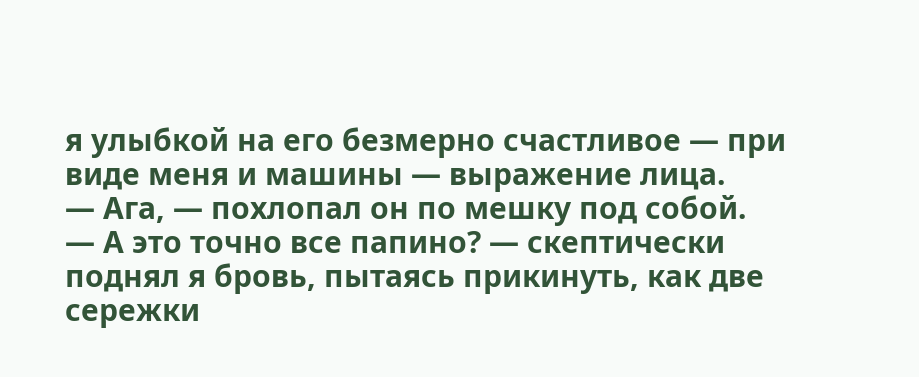я улыбкой на его безмерно счастливое — при виде меня и машины — выражение лица.
— Ага, — похлопал он по мешку под собой.
— А это точно все папино? — скептически поднял я бровь, пытаясь прикинуть, как две сережки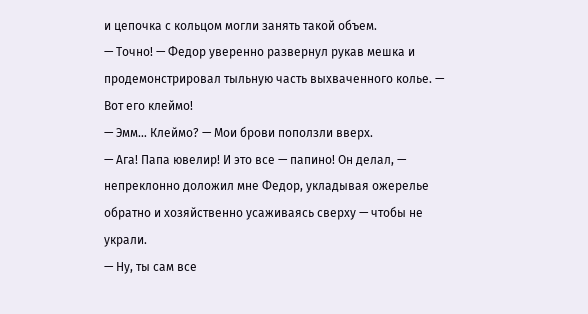и цепочка с кольцом могли занять такой объем.
— Точно! — Федор уверенно развернул рукав мешка и продемонстрировал тыльную часть выхваченного колье. — Вот его клеймо!
— Эмм… Клеймо? — Мои брови поползли вверх.
— Ага! Папа ювелир! И это все — папино! Он делал, — непреклонно доложил мне Федор, укладывая ожерелье обратно и хозяйственно усаживаясь сверху — чтобы не украли.
— Ну, ты сам все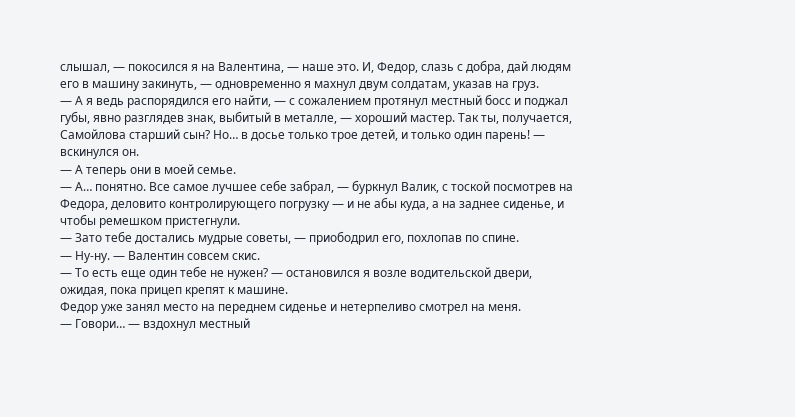слышал, — покосился я на Валентина, — наше это. И, Федор, слазь с добра, дай людям его в машину закинуть, — одновременно я махнул двум солдатам, указав на груз.
— А я ведь распорядился его найти, — с сожалением протянул местный босс и поджал губы, явно разглядев знак, выбитый в металле, — хороший мастер. Так ты, получается, Самойлова старший сын? Но… в досье только трое детей, и только один парень! — вскинулся он.
— А теперь они в моей семье.
— А… понятно. Все самое лучшее себе забрал, — буркнул Валик, с тоской посмотрев на Федора, деловито контролирующего погрузку — и не абы куда, а на заднее сиденье, и чтобы ремешком пристегнули.
— Зато тебе достались мудрые советы, — приободрил его, похлопав по спине.
— Ну-ну. — Валентин совсем скис.
— То есть еще один тебе не нужен? — остановился я возле водительской двери, ожидая, пока прицеп крепят к машине.
Федор уже занял место на переднем сиденье и нетерпеливо смотрел на меня.
— Говори… — вздохнул местный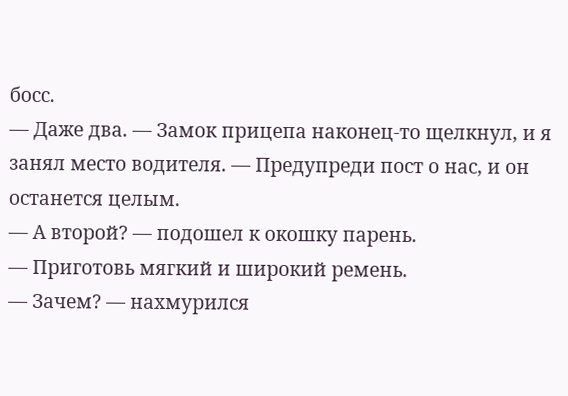босс.
— Даже два. — Замок прицепа наконец-то щелкнул, и я занял место водителя. — Предупреди пост о нас, и он останется целым.
— А второй? — подошел к окошку парень.
— Приготовь мягкий и широкий ремень.
— Зачем? — нахмурился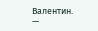Валентин.
—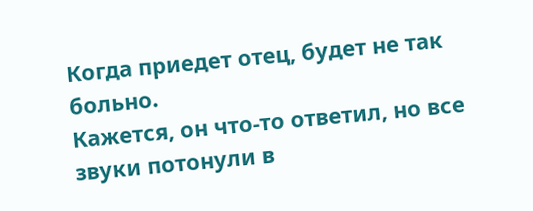Когда приедет отец, будет не так больно.
Кажется, он что-то ответил, но все звуки потонули в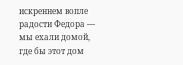искреннем вопле радости Федора — мы ехали домой, где бы этот дом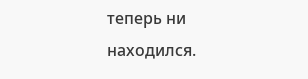теперь ни находился.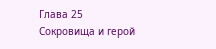Глава 25
Сокровища и герой